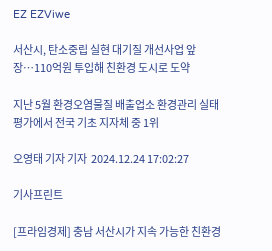EZ EZViwe

서산시, 탄소중립 실현 대기질 개선사업 앞장…110억원 투입해 친환경 도시로 도약

지난 5월 환경오염물질 배출업소 환경관리 실태 평가에서 전국 기초 지자체 중 1위

오영태 기자 기자  2024.12.24 17:02:27

기사프린트

[프라임경제] 충남 서산시가 지속 가능한 친환경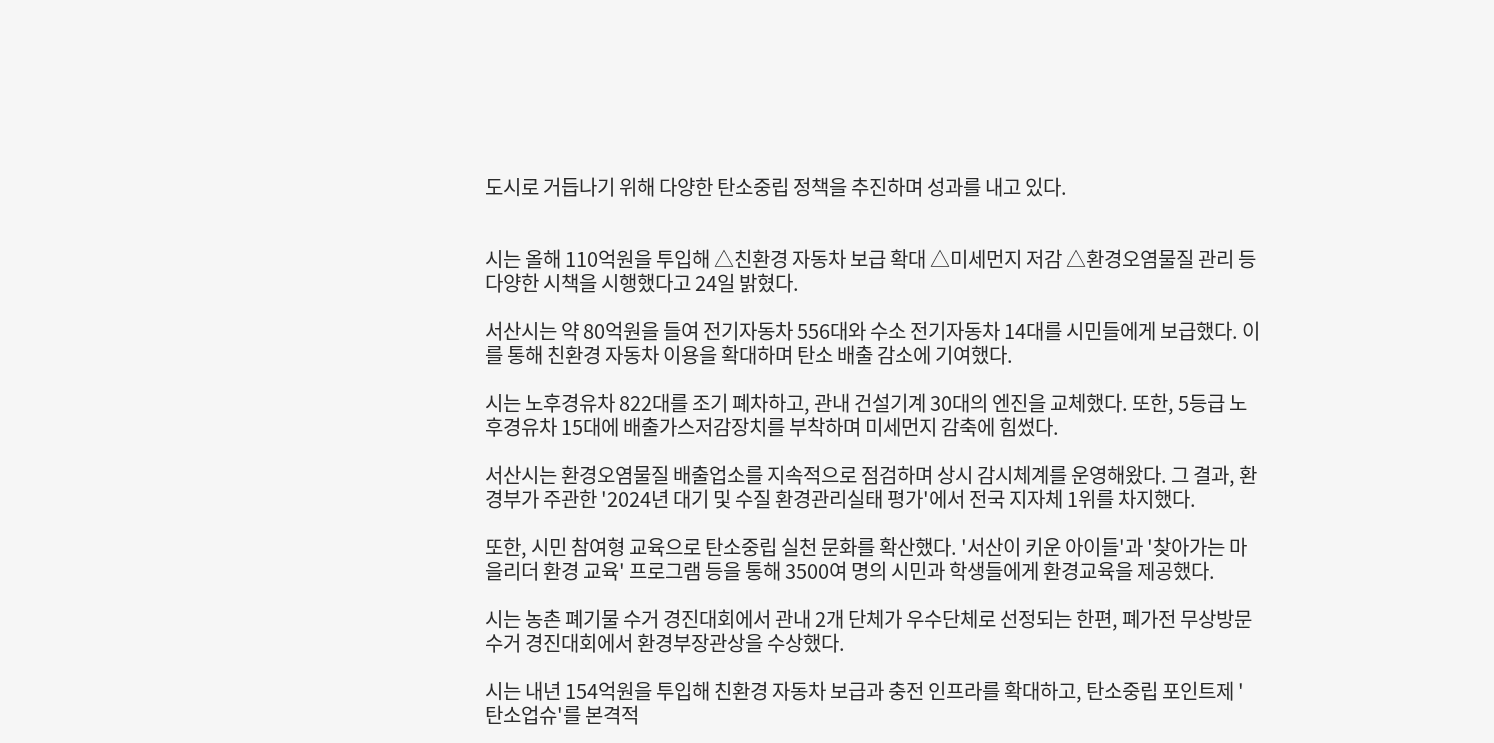도시로 거듭나기 위해 다양한 탄소중립 정책을 추진하며 성과를 내고 있다.


시는 올해 110억원을 투입해 △친환경 자동차 보급 확대 △미세먼지 저감 △환경오염물질 관리 등 다양한 시책을 시행했다고 24일 밝혔다.

서산시는 약 80억원을 들여 전기자동차 556대와 수소 전기자동차 14대를 시민들에게 보급했다. 이를 통해 친환경 자동차 이용을 확대하며 탄소 배출 감소에 기여했다.

시는 노후경유차 822대를 조기 폐차하고, 관내 건설기계 30대의 엔진을 교체했다. 또한, 5등급 노후경유차 15대에 배출가스저감장치를 부착하며 미세먼지 감축에 힘썼다.

서산시는 환경오염물질 배출업소를 지속적으로 점검하며 상시 감시체계를 운영해왔다. 그 결과, 환경부가 주관한 '2024년 대기 및 수질 환경관리실태 평가'에서 전국 지자체 1위를 차지했다.

또한, 시민 참여형 교육으로 탄소중립 실천 문화를 확산했다. '서산이 키운 아이들'과 '찾아가는 마을리더 환경 교육' 프로그램 등을 통해 3500여 명의 시민과 학생들에게 환경교육을 제공했다.

시는 농촌 폐기물 수거 경진대회에서 관내 2개 단체가 우수단체로 선정되는 한편, 폐가전 무상방문수거 경진대회에서 환경부장관상을 수상했다.

시는 내년 154억원을 투입해 친환경 자동차 보급과 충전 인프라를 확대하고, 탄소중립 포인트제 '탄소업슈'를 본격적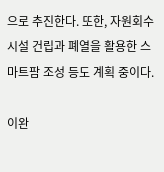으로 추진한다. 또한, 자원회수시설 건립과 폐열을 활용한 스마트팜 조성 등도 계획 중이다.

이완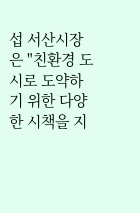섭 서산시장은 "친환경 도시로 도약하기 위한 다양한 시책을 지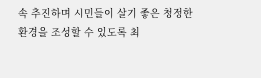속 추진하며 시민들이 살기 좋은 청정한 환경을 조성할 수 있도록 최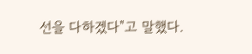선을 다하겠다"고 말했다.